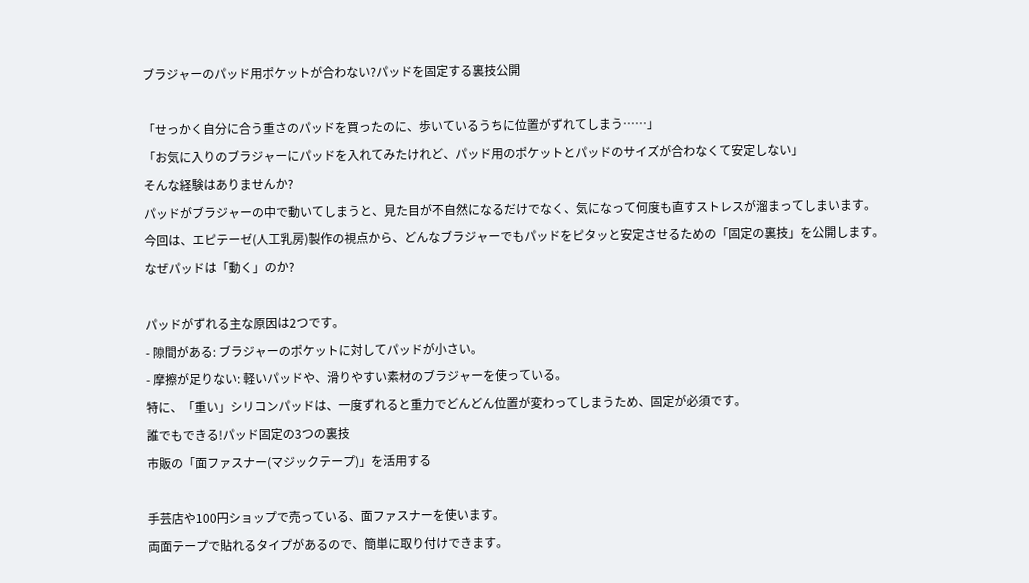ブラジャーのパッド用ポケットが合わない?パッドを固定する裏技公開

「せっかく自分に合う重さのパッドを買ったのに、歩いているうちに位置がずれてしまう……」
「お気に入りのブラジャーにパッドを入れてみたけれど、パッド用のポケットとパッドのサイズが合わなくて安定しない」
そんな経験はありませんか?
パッドがブラジャーの中で動いてしまうと、見た目が不自然になるだけでなく、気になって何度も直すストレスが溜まってしまいます。
今回は、エピテーゼ(人工乳房)製作の視点から、どんなブラジャーでもパッドをピタッと安定させるための「固定の裏技」を公開します。
なぜパッドは「動く」のか?

パッドがずれる主な原因は2つです。
- 隙間がある: ブラジャーのポケットに対してパッドが小さい。
- 摩擦が足りない: 軽いパッドや、滑りやすい素材のブラジャーを使っている。
特に、「重い」シリコンパッドは、一度ずれると重力でどんどん位置が変わってしまうため、固定が必須です。
誰でもできる!パッド固定の3つの裏技
市販の「面ファスナー(マジックテープ)」を活用する

手芸店や100円ショップで売っている、面ファスナーを使います。
両面テープで貼れるタイプがあるので、簡単に取り付けできます。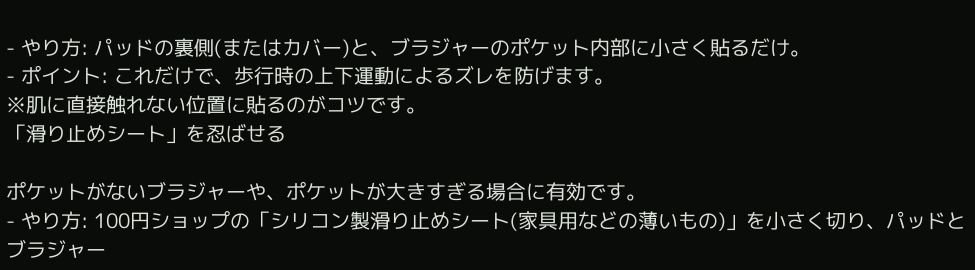- やり方: パッドの裏側(またはカバー)と、ブラジャーのポケット内部に小さく貼るだけ。
- ポイント: これだけで、歩行時の上下運動によるズレを防げます。
※肌に直接触れない位置に貼るのがコツです。
「滑り止めシート」を忍ばせる

ポケットがないブラジャーや、ポケットが大きすぎる場合に有効です。
- やり方: 100円ショップの「シリコン製滑り止めシート(家具用などの薄いもの)」を小さく切り、パッドとブラジャー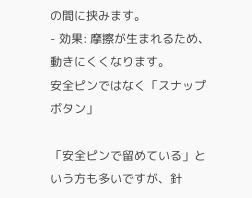の間に挟みます。
- 効果: 摩擦が生まれるため、動きにくくなります。
安全ピンではなく「スナップボタン」

「安全ピンで留めている」という方も多いですが、針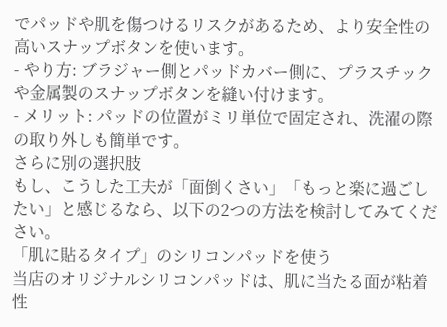でパッドや肌を傷つけるリスクがあるため、より安全性の高いスナップボタンを使います。
- やり方: ブラジャー側とパッドカバー側に、プラスチックや金属製のスナップボタンを縫い付けます。
- メリット: パッドの位置がミリ単位で固定され、洗濯の際の取り外しも簡単です。
さらに別の選択肢
もし、こうした工夫が「面倒くさい」「もっと楽に過ごしたい」と感じるなら、以下の2つの方法を検討してみてください。
「肌に貼るタイプ」のシリコンパッドを使う
当店のオリジナルシリコンパッドは、肌に当たる面が粘着性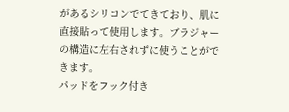があるシリコンでてきており、肌に直接貼って使用します。ブラジャーの構造に左右されずに使うことができます。
パッドをフック付き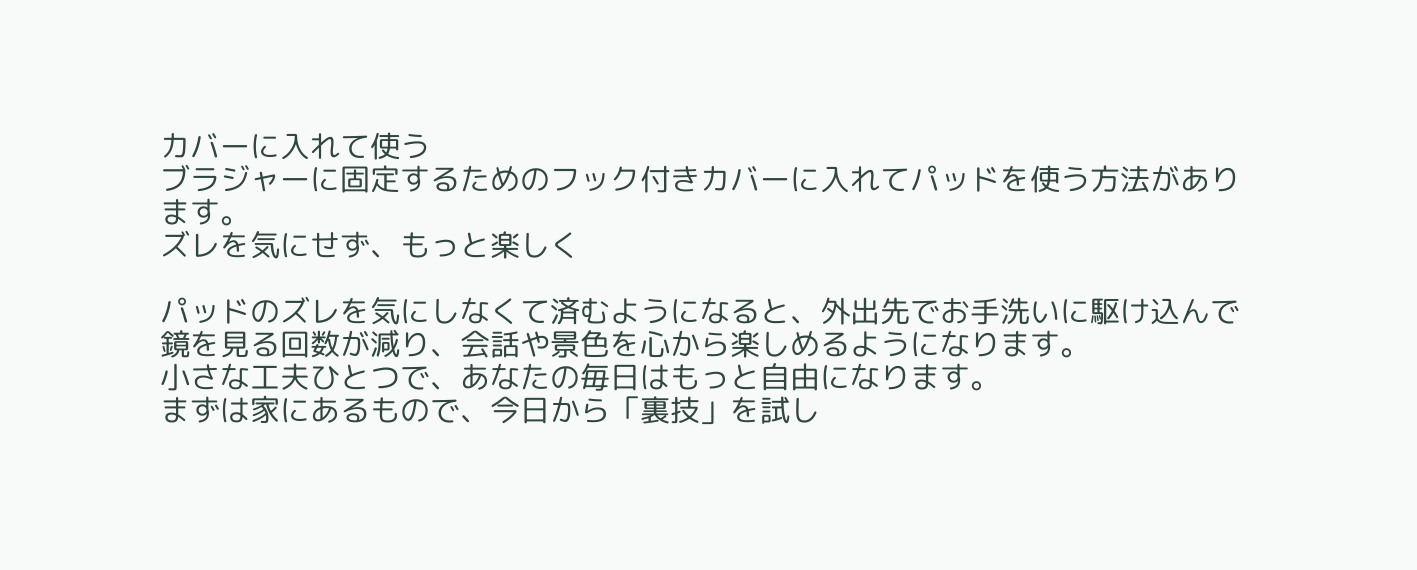カバーに入れて使う
ブラジャーに固定するためのフック付きカバーに入れてパッドを使う方法があります。
ズレを気にせず、もっと楽しく

パッドのズレを気にしなくて済むようになると、外出先でお手洗いに駆け込んで鏡を見る回数が減り、会話や景色を心から楽しめるようになります。
小さな工夫ひとつで、あなたの毎日はもっと自由になります。
まずは家にあるもので、今日から「裏技」を試し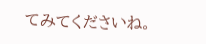てみてくださいね。